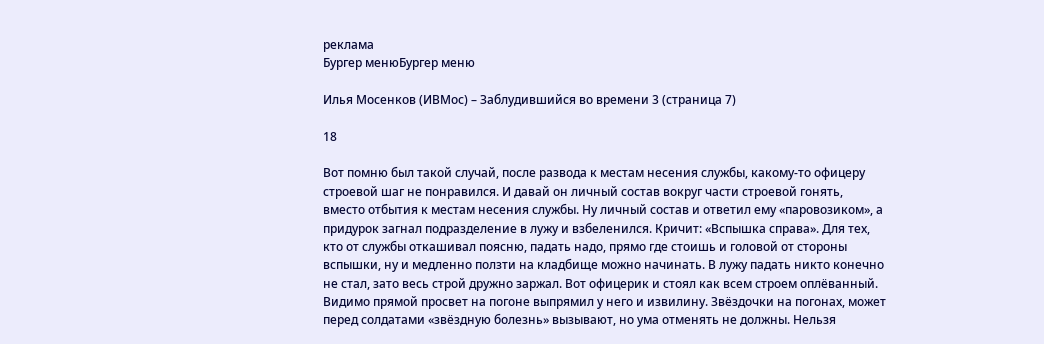реклама
Бургер менюБургер меню

Илья Мосенков (ИВМос) – Заблудившийся во времени 3 (страница 7)

18

Вот помню был такой случай, после развода к местам несения службы, какому-то офицеру строевой шаг не понравился. И давай он личный состав вокруг части строевой гонять, вместо отбытия к местам несения службы. Ну личный состав и ответил ему «паровозиком», а придурок загнал подразделение в лужу и взбеленился. Кричит: «Вспышка справа». Для тех, кто от службы откашивал поясню, падать надо, прямо где стоишь и головой от стороны вспышки, ну и медленно ползти на кладбище можно начинать. В лужу падать никто конечно не стал, зато весь строй дружно заржал. Вот офицерик и стоял как всем строем оплёванный. Видимо прямой просвет на погоне выпрямил у него и извилину. Звёздочки на погонах, может перед солдатами «звёздную болезнь» вызывают, но ума отменять не должны. Нельзя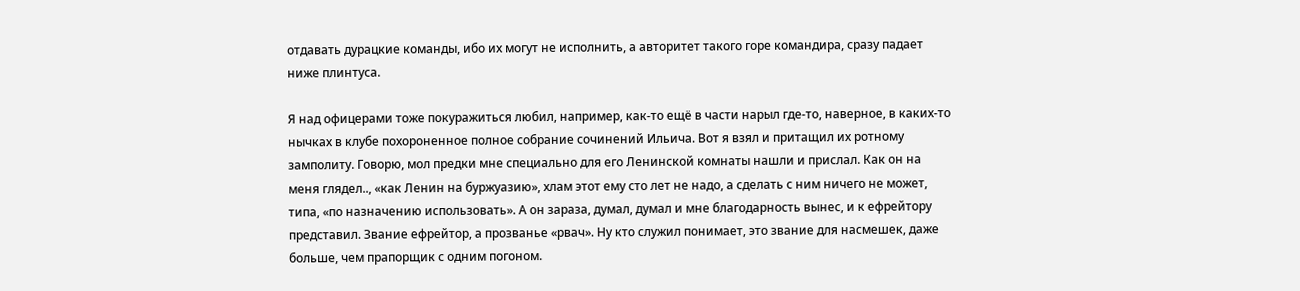отдавать дурацкие команды, ибо их могут не исполнить, а авторитет такого горе командира, сразу падает ниже плинтуса.

Я над офицерами тоже покуражиться любил, например, как-то ещё в части нарыл где-то, наверное, в каких-то нычках в клубе похороненное полное собрание сочинений Ильича. Вот я взял и притащил их ротному замполиту. Говорю, мол предки мне специально для его Ленинской комнаты нашли и прислал. Как он на меня глядел.., «как Ленин на буржуазию», хлам этот ему сто лет не надо, а сделать с ним ничего не может, типа, «по назначению использовать». А он зараза, думал, думал и мне благодарность вынес, и к ефрейтору представил. Звание ефрейтор, а прозванье «рвач». Ну кто служил понимает, это звание для насмешек, даже больше, чем прапорщик с одним погоном.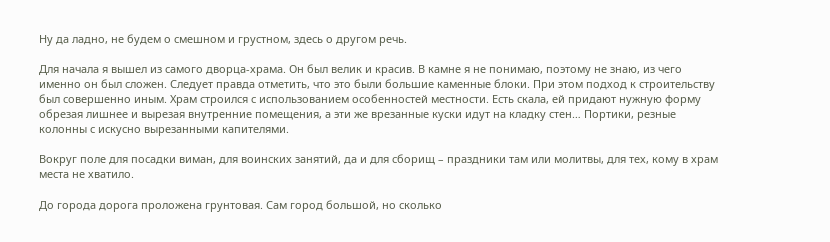Ну да ладно, не будем о смешном и грустном, здесь о другом речь.

Для начала я вышел из самого дворца-храма. Он был велик и красив. В камне я не понимаю, поэтому не знаю, из чего именно он был сложен. Следует правда отметить, что это были большие каменные блоки. При этом подход к строительству был совершенно иным. Храм строился с использованием особенностей местности. Есть скала, ей придают нужную форму обрезая лишнее и вырезая внутренние помещения, а эти же врезанные куски идут на кладку стен… Портики, резные колонны с искусно вырезанными капителями.

Вокруг поле для посадки виман, для воинских занятий, да и для сборищ – праздники там или молитвы, для тех, кому в храм места не хватило.

До города дорога проложена грунтовая. Сам город большой, но сколько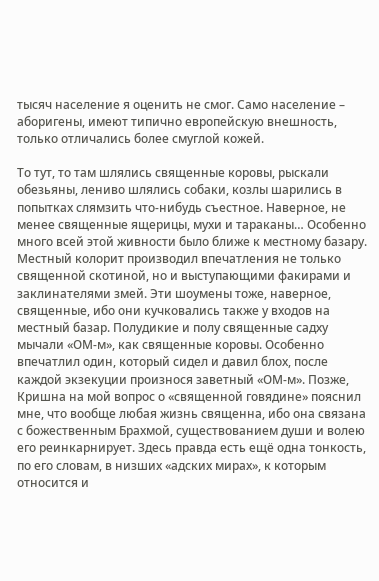тысяч население я оценить не смог. Само население – аборигены, имеют типично европейскую внешность, только отличались более смуглой кожей.

То тут, то там шлялись священные коровы, рыскали обезьяны, лениво шлялись собаки, козлы шарились в попытках слямзить что-нибудь съестное. Наверное, не менее священные ящерицы, мухи и тараканы… Особенно много всей этой живности было ближе к местному базару. Местный колорит производил впечатления не только священной скотиной, но и выступающими факирами и заклинателями змей. Эти шоумены тоже, наверное, священные, ибо они кучковались также у входов на местный базар. Полудикие и полу священные садху мычали «ОМ-м», как священные коровы. Особенно впечатлил один, который сидел и давил блох, после каждой экзекуции произнося заветный «ОМ-м». Позже, Кришна на мой вопрос о «священной говядине» пояснил мне, что вообще любая жизнь священна, ибо она связана с божественным Брахмой, существованием души и волею его реинкарнирует. Здесь правда есть ещё одна тонкость, по его словам, в низших «адских мирах», к которым относится и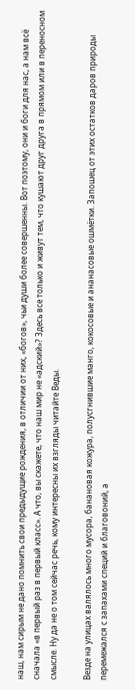наш, нам сирым не дано помнить свои предыдущие рождения, в отличии от них, «богов», чьи души более совершенны. Вот поэтому, они и боги для нас, а нам всё сначала «в первый раз в первый класс». А что, вы скажете, что наш мир не «адский»? Здесь все только и живут тем, что кушают друг друга в прямом или в переносном смысле. Ну да не о том сейчас речь, кому интересны их взгляды читайте Веды.

Везде на улицах валялось много мусора, банановая кожура, полусгнившие манго, кокосовые и ананасовые ошмётки. Запошец от этих остатков даров природы перемежался с запахами специй и благовоний, а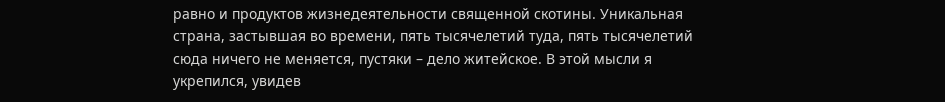равно и продуктов жизнедеятельности священной скотины. Уникальная страна, застывшая во времени, пять тысячелетий туда, пять тысячелетий сюда ничего не меняется, пустяки – дело житейское. В этой мысли я укрепился, увидев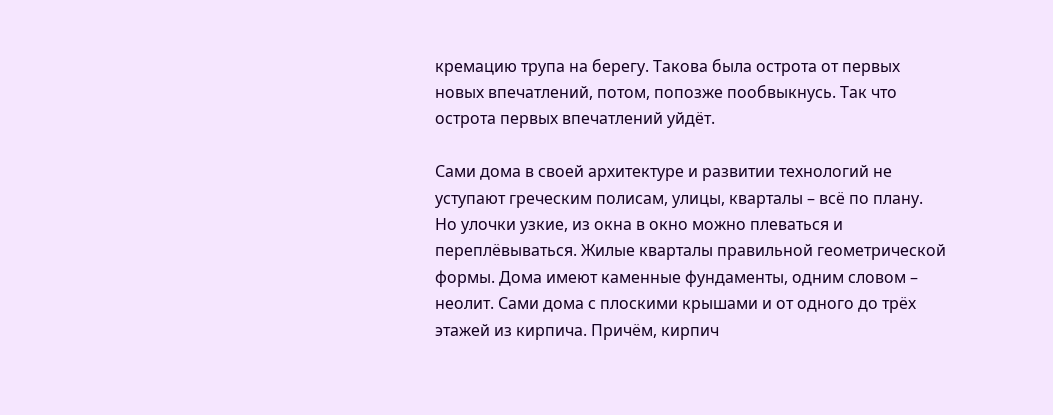кремацию трупа на берегу. Такова была острота от первых новых впечатлений, потом, попозже пообвыкнусь. Так что острота первых впечатлений уйдёт.

Сами дома в своей архитектуре и развитии технологий не уступают греческим полисам, улицы, кварталы – всё по плану. Но улочки узкие, из окна в окно можно плеваться и переплёвываться. Жилые кварталы правильной геометрической формы. Дома имеют каменные фундаменты, одним словом – неолит. Сами дома с плоскими крышами и от одного до трёх этажей из кирпича. Причём, кирпич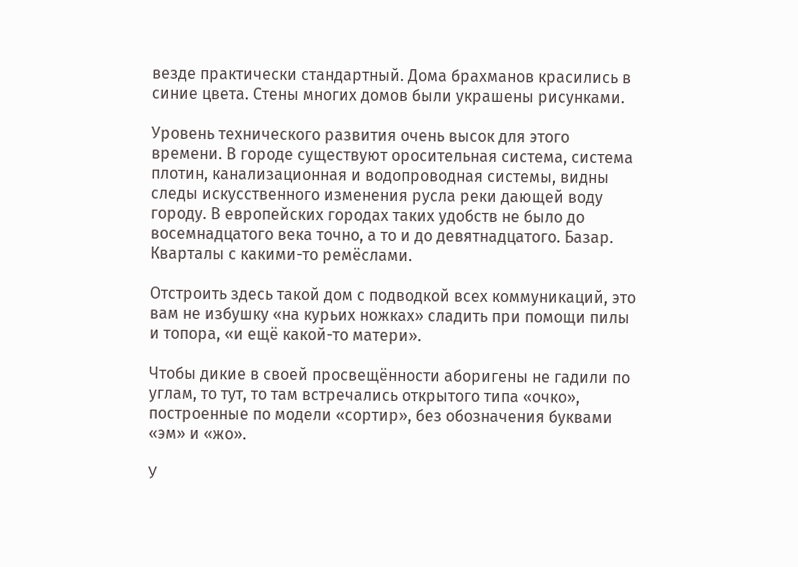везде практически стандартный. Дома брахманов красились в синие цвета. Стены многих домов были украшены рисунками.

Уровень технического развития очень высок для этого времени. В городе существуют оросительная система, система плотин, канализационная и водопроводная системы, видны следы искусственного изменения русла реки дающей воду городу. В европейских городах таких удобств не было до восемнадцатого века точно, а то и до девятнадцатого. Базар. Кварталы с какими-то ремёслами.

Отстроить здесь такой дом с подводкой всех коммуникаций, это вам не избушку «на курьих ножках» сладить при помощи пилы и топора, «и ещё какой-то матери».

Чтобы дикие в своей просвещённости аборигены не гадили по углам, то тут, то там встречались открытого типа «очко», построенные по модели «сортир», без обозначения буквами «эм» и «жо».

У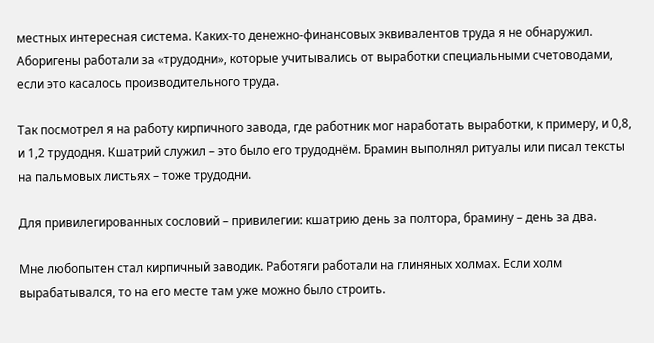местных интересная система. Каких-то денежно-финансовых эквивалентов труда я не обнаружил. Аборигены работали за «трудодни», которые учитывались от выработки специальными счетоводами, если это касалось производительного труда.

Так посмотрел я на работу кирпичного завода, где работник мог наработать выработки, к примеру, и 0,8, и 1,2 трудодня. Кшатрий служил – это было его трудоднём. Брамин выполнял ритуалы или писал тексты на пальмовых листьях – тоже трудодни.

Для привилегированных сословий – привилегии: кшатрию день за полтора, брамину – день за два.

Мне любопытен стал кирпичный заводик. Работяги работали на глиняных холмах. Если холм вырабатывался, то на его месте там уже можно было строить.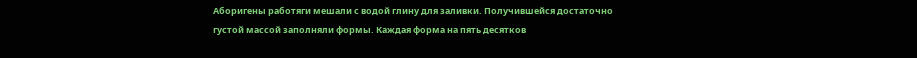Аборигены работяги мешали с водой глину для заливки. Получившейся достаточно густой массой заполняли формы. Каждая форма на пять десятков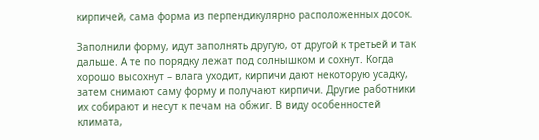кирпичей, сама форма из перпендикулярно расположенных досок.

Заполнили форму, идут заполнять другую, от другой к третьей и так дальше. А те по порядку лежат под солнышком и сохнут. Когда хорошо высохнут – влага уходит, кирпичи дают некоторую усадку, затем снимают саму форму и получают кирпичи. Другие работники их собирают и несут к печам на обжиг. В виду особенностей климата,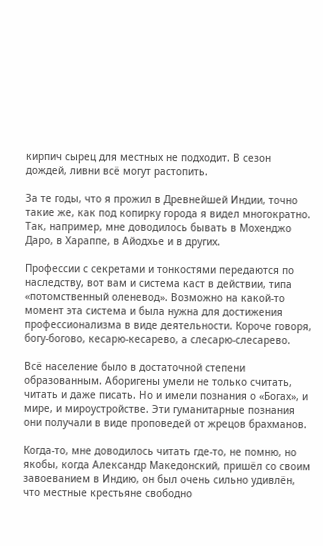кирпич сырец для местных не подходит. В сезон дождей, ливни всё могут растопить.

За те годы, что я прожил в Древнейшей Индии, точно такие же, как под копирку города я видел многократно. Так, например, мне доводилось бывать в Мохенджо Даро, в Хараппе, в Айодхье и в других.

Профессии с секретами и тонкостями передаются по наследству, вот вам и система каст в действии, типа «потомственный оленевод». Возможно на какой-то момент эта система и была нужна для достижения профессионализма в виде деятельности. Короче говоря, богу-богово, кесарю-кесарево, а слесарю-слесарево.

Всё население было в достаточной степени образованным. Аборигены умели не только считать, читать и даже писать. Но и имели познания о «Богах», и мире, и мироустройстве. Эти гуманитарные познания они получали в виде проповедей от жрецов брахманов.

Когда-то, мне доводилось читать где-то, не помню, но якобы, когда Александр Македонский, пришёл со своим завоеванием в Индию, он был очень сильно удивлён, что местные крестьяне свободно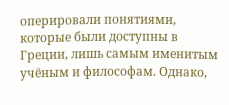оперировали понятиями, которые были доступны в Греции, лишь самым именитым учёным и философам. Однако,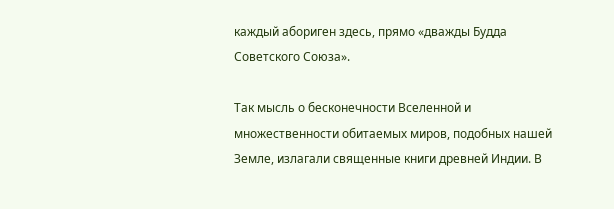каждый абориген здесь, прямо «дважды Будда Советского Союза».

Так мысль о бесконечности Вселенной и множественности обитаемых миров, подобных нашей Земле, излагали священные книги древней Индии. В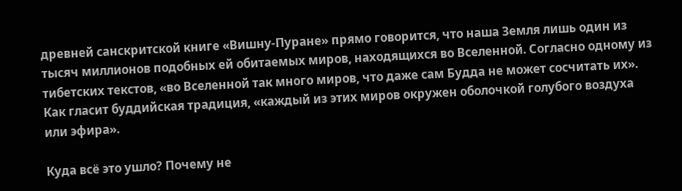древней санскритской книге «Вишну-Пуране» прямо говорится, что наша Земля лишь один из тысяч миллионов подобных ей обитаемых миров, находящихся во Вселенной. Согласно одному из тибетских текстов, «во Вселенной так много миров, что даже сам Будда не может сосчитать их». Как гласит буддийская традиция, «каждый из этих миров окружен оболочкой голубого воздуха или эфира».

Куда всё это ушло? Почему не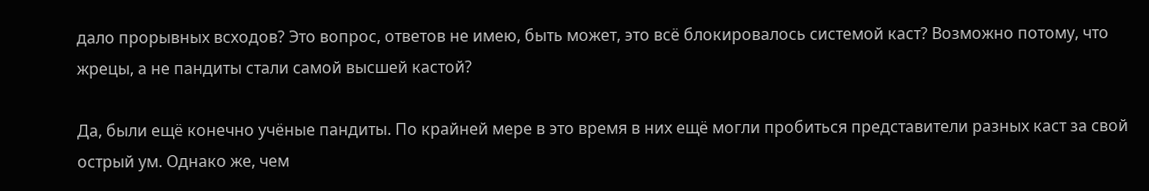дало прорывных всходов? Это вопрос, ответов не имею, быть может, это всё блокировалось системой каст? Возможно потому, что жрецы, а не пандиты стали самой высшей кастой?

Да, были ещё конечно учёные пандиты. По крайней мере в это время в них ещё могли пробиться представители разных каст за свой острый ум. Однако же, чем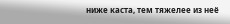ниже каста, тем тяжелее из неё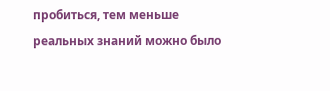пробиться, тем меньше реальных знаний можно было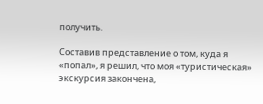получить.

Составив представление о том, куда я «попал», я решил, что моя «туристическая» экскурсия закончена,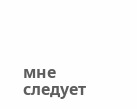мне следует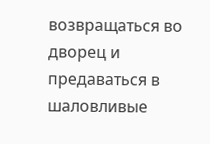возвращаться во дворец и предаваться в шаловливые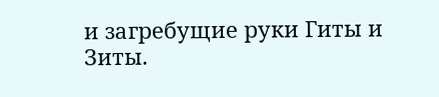и загребущие руки Гиты и Зиты.